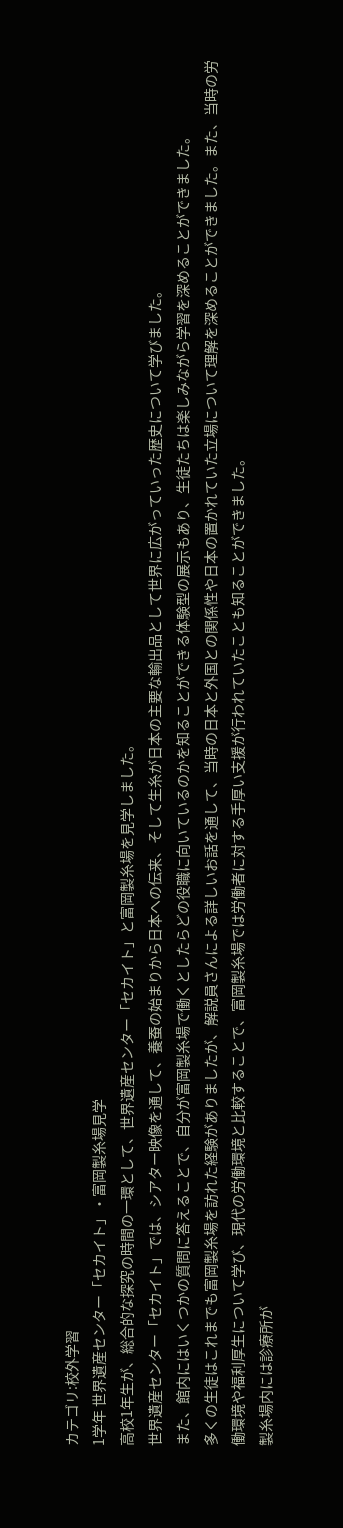カテゴリ:校外学習
1学年 世界遺産センター「セカイト」・富岡製糸場見学
高校1年生が、総合的な探究の時間の一環として、世界遺産センター「セカイト」と富岡製糸場を見学しました。
世界遺産センター「セカイト」では、シアター映像を通して、養蚕の始まりから日本への伝来、そして生糸が日本の主要な輸出品として世界に広がっていった歴史について学びました。
また、館内にはいくつかの質問に答えることで、自分が富岡製糸場で働くとしたらどの役職に向いているのかを知ることができる体験型の展示もあり、生徒たちは楽しみながら学習を深めることができました。
多くの生徒はこれまでも富岡製糸場を訪れた経験がありましたが、解説員さんによる詳しいお話を通して、当時の日本と外国との関係性や日本の置かれていた立場について理解を深めることができました。また、当時の労働環境や福利厚生について学び、現代の労働環境と比較することで、富岡製糸場では労働者に対する手厚い支援が行われていたことも知ることができました。
製糸場内には診療所が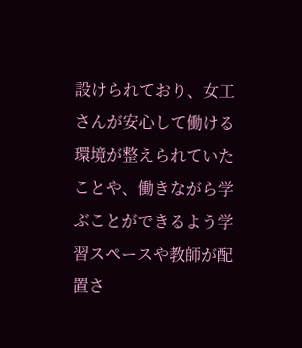設けられており、女工さんが安心して働ける環境が整えられていたことや、働きながら学ぶことができるよう学習スペースや教師が配置さ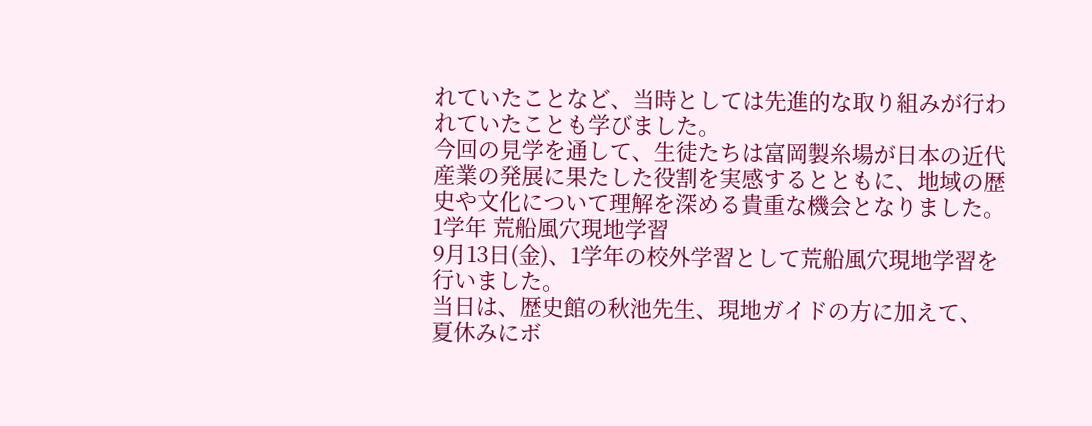れていたことなど、当時としては先進的な取り組みが行われていたことも学びました。
今回の見学を通して、生徒たちは富岡製糸場が日本の近代産業の発展に果たした役割を実感するとともに、地域の歴史や文化について理解を深める貴重な機会となりました。
1学年 荒船風穴現地学習
9月13日(金)、1学年の校外学習として荒船風穴現地学習を行いました。
当日は、歴史館の秋池先生、現地ガイドの方に加えて、
夏休みにボ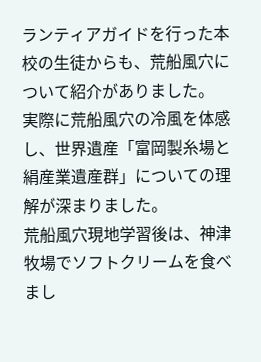ランティアガイドを行った本校の生徒からも、荒船風穴について紹介がありました。
実際に荒船風穴の冷風を体感し、世界遺産「富岡製糸場と絹産業遺産群」についての理解が深まりました。
荒船風穴現地学習後は、神津牧場でソフトクリームを食べまし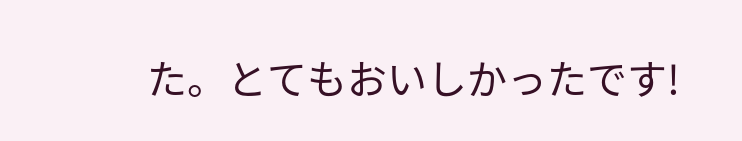た。とてもおいしかったです!